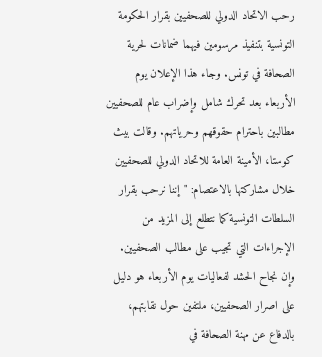رحب الاتحاد الدولي للصحفيين بقرار الحكومة التونسية بتنفيذ مرسومين فيهما ضمانات لحرية الصحافة في تونس. وجاء هذا الإعلان يوم الأربعاء بعد تحرك شامل وإضراب عام للصحفيين مطالبين باحترام حقوقهم وحرياتهم. وقالت بيث كوستا، الأمينة العامة للاتحاد الدولي للصحفيين خلال مشاركتها بالاعتصام: "إننا نرحب بقرار السلطات التونسية كما نتطلع إلى المزيد من الإجراءات التي تجيب على مطالب الصحفيين. وإن نجاح الحشد لفعاليات يوم الأربعاء هو دليل على اصرار الصحفيين، ملتفين حول نقابتهم، بالدفاع عن مهنة الصحافة في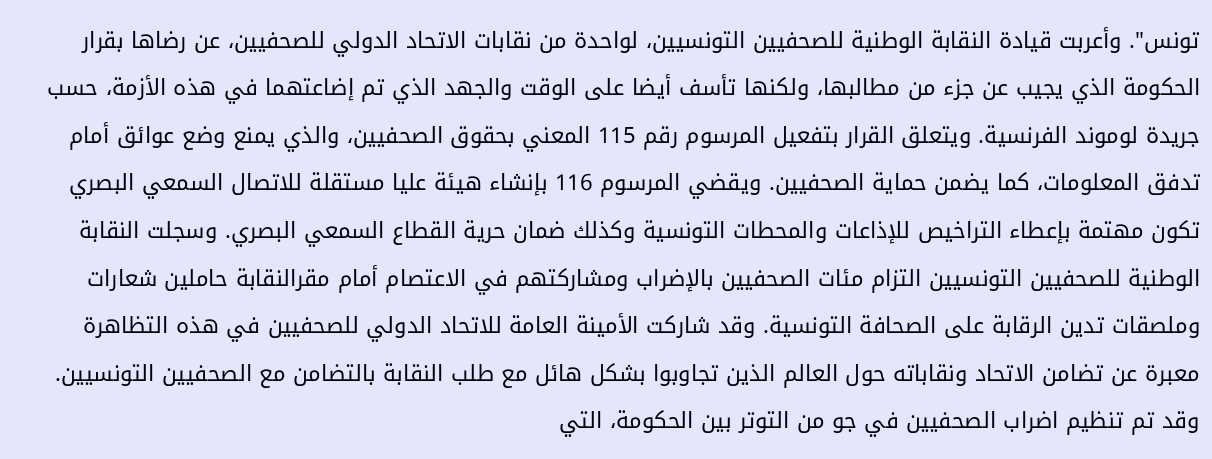تونس". وأعربت قيادة النقابة الوطنية للصحفيين التونسيين، لواحدة من نقابات الاتحاد الدولي للصحفيين، عن رضاها بقرار الحكومة الذي يجيب عن جزء من مطالبها، ولكنها تأسف أيضا على الوقت والجهد الذي تم إضاعتهما في هذه الأزمة، حسب جريدة لوموند الفرنسية. ويتعلق القرار بتفعيل المرسوم رقم 115 المعني بحقوق الصحفيين، والذي يمنع وضع عوائق أمام تدفق المعلومات، كما يضمن حماية الصحفيين. ويقضي المرسوم 116 بإنشاء هيئة عليا مستقلة للاتصال السمعي البصري تكون مهتمة بإعطاء التراخيص للإذاعات والمحطات التونسية وكذلك ضمان حرية القطاع السمعي البصري. وسجلت النقابة الوطنية للصحفيين التونسيين التزام مئات الصحفيين بالإضراب ومشاركتهم في الاعتصام أمام مقرالنقابة حاملين شعارات وملصقات تدين الرقابة على الصحافة التونسية. وقد شاركت الأمينة العامة للاتحاد الدولي للصحفيين في هذه التظاهرة معبرة عن تضامن الاتحاد ونقاباته حول العالم الذين تجاوبوا بشكل هائل مع طلب النقابة بالتضامن مع الصحفيين التونسيين. وقد تم تنظيم اضراب الصحفيين في جو من التوتر بين الحكومة، التي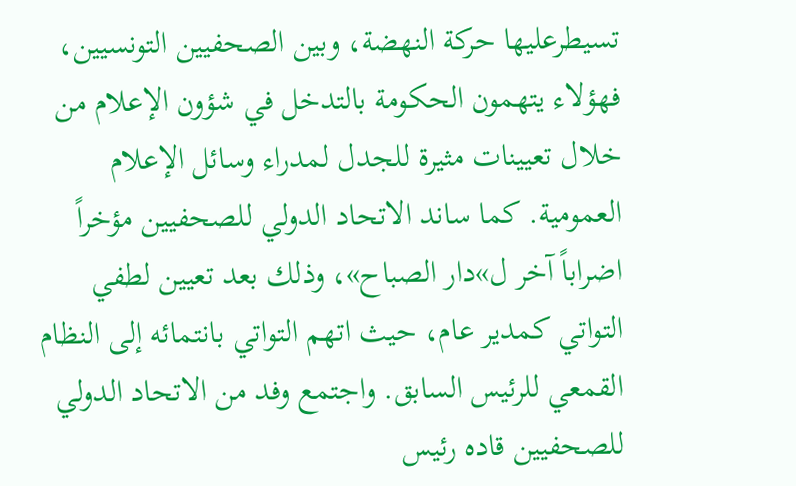تسيطرعليها حركة النهضة، وبين الصحفيين التونسيين، فهؤلاء يتهمون الحكومة بالتدخل في شؤون الإعلام من خلال تعيينات مثيرة للجدل لمدراء وسائل الإعلام العمومية. كما ساند الاتحاد الدولي للصحفيين مؤخراً اضراباً آخر ل»دار الصباح»، وذلك بعد تعيين لطفي التواتي كمدير عام، حيث اتهم التواتي بانتمائه إلى النظام القمعي للرئيس السابق. واجتمع وفد من الاتحاد الدولي للصحفيين قاده رئيس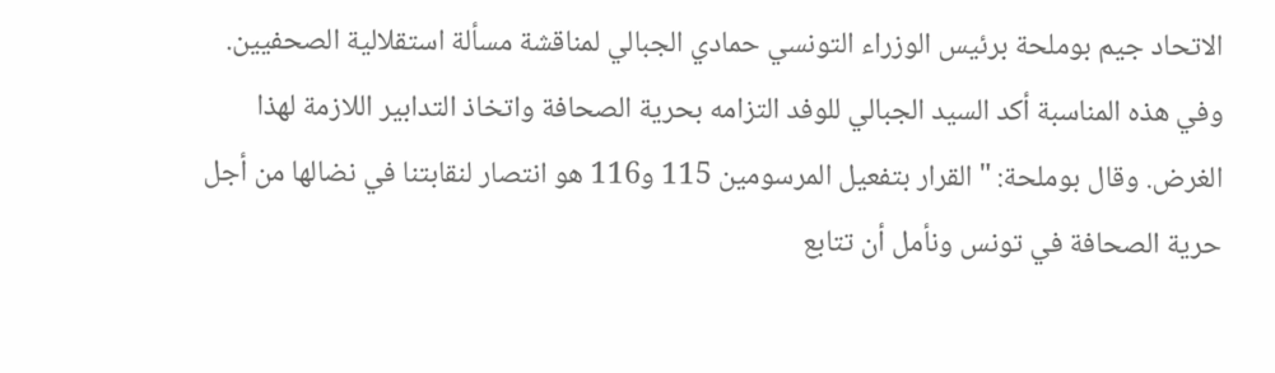الاتحاد جيم بوملحة برئيس الوزراء التونسي حمادي الجبالي لمناقشة مسألة استقلالية الصحفيين. وفي هذه المناسبة أكد السيد الجبالي للوفد التزامه بحرية الصحافة واتخاذ التدابير اللازمة لهذا الغرض. وقال بوملحة: "القرار بتفعيل المرسومين 115 و116 هو انتصار لنقابتنا في نضالها من أجل حرية الصحافة في تونس ونأمل أن تتابع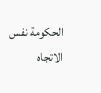الحكومة نفس الاتجاه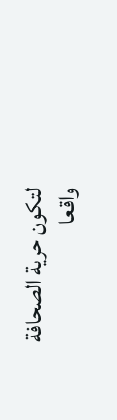لتكون حرية الصحافة واقعا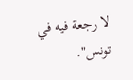لا رجعة فيه في تونس".